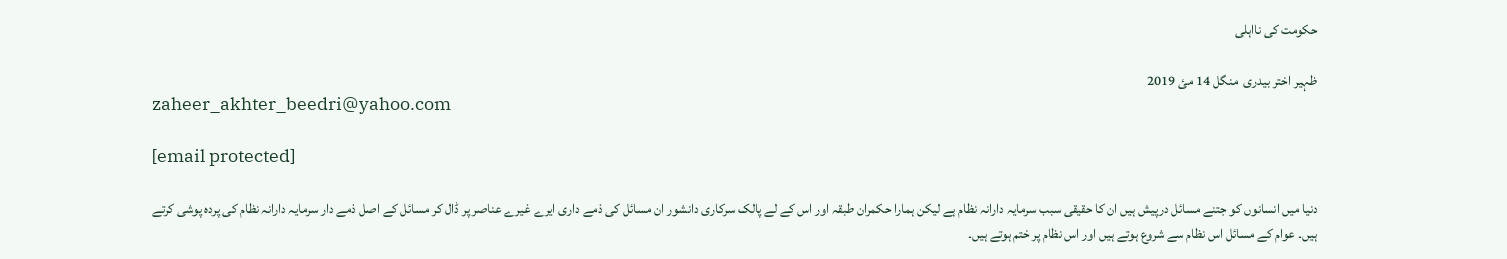حکومت کی نااہلی

ظہیر اختر بیدری  منگل 14 مئ 2019
zaheer_akhter_beedri@yahoo.com

[email protected]

دنیا میں انسانوں کو جتنے مسائل درپیش ہیں ان کا حقیقی سبب سرمایہ دارانہ نظام ہے لیکن ہمارا حکمران طبقہ اور اس کے لے پالک سرکاری دانشور ان مسائل کی ذمے داری ایرے غیرے عناصر پر ڈال کر مسائل کے اصل ذمے دار سرمایہ دارانہ نظام کی پردہ پوشی کرتے ہیں۔ عوام کے مسائل اس نظام سے شروع ہوتے ہیں اور اس نظام پر ختم ہوتے ہیں۔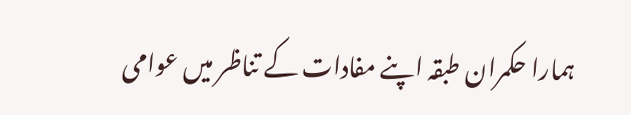ہمارا حکمران طبقہ اپنے مفادات کے تناظر میں عوامی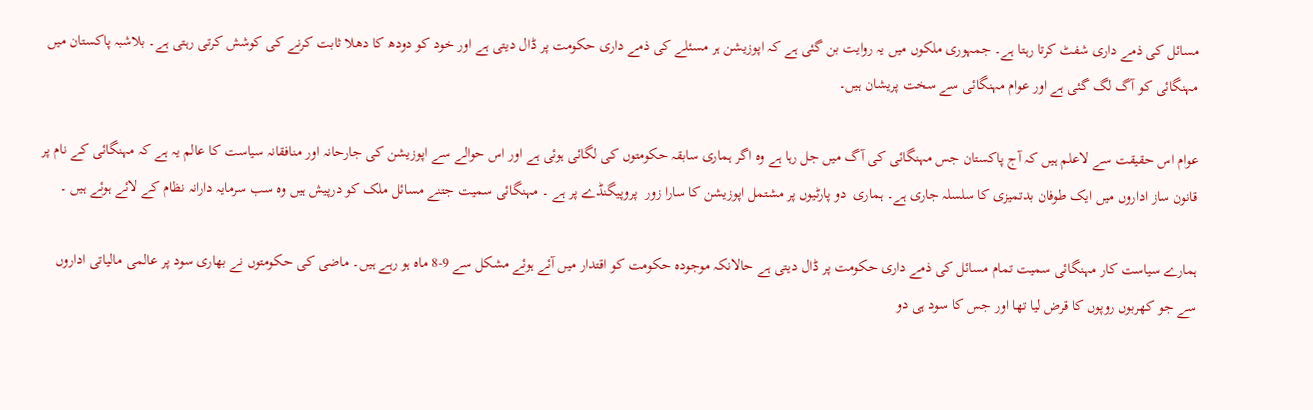مسائل کی ذمے داری شفٹ کرتا رہتا ہے۔ جمہوری ملکوں میں یہ روایت بن گئی ہے کہ اپوزیشن ہر مسئلے کی ذمے داری حکومت پر ڈال دیتی ہے اور خود کو دودھ کا دھلا ثابت کرنے کی کوشش کرتی رہتی ہے۔ بلاشبہ پاکستان میں مہنگائی کو آگ لگ گئی ہے اور عوام مہنگائی سے سخت پریشان ہیں۔

عوام اس حقیقت سے لاعلم ہیں کہ آج پاکستان جس مہنگائی کی آگ میں جل رہا ہے وہ اگر ہماری سابقہ حکومتوں کی لگائی ہوئی ہے اور اس حوالے سے اپوزیشن کی جارحانہ اور منافقانہ سیاست کا عالم یہ ہے کہ مہنگائی کے نام پر قانون ساز اداروں میں ایک طوفان بدتمیزی کا سلسلہ جاری ہے۔ ہماری  دو پارٹیوں پر مشتمل اپوزیشن کا سارا زور  پروپیگنڈے پر ہے ۔ مہنگائی سمیت جتنے مسائل ملک کو درپیش ہیں وہ سب سرمایہ دارانہ نظام کے لائے ہوئے ہیں ۔

ہمارے سیاست کار مہنگائی سمیت تمام مسائل کی ذمے داری حکومت پر ڈال دیتی ہے حالانکہ موجودہ حکومت کو اقتدار میں آئے ہوئے مشکل سے 9-8 ماہ ہو رہے ہیں۔ ماضی کی حکومتوں نے بھاری سود پر عالمی مالیاتی اداروں سے جو کھربوں روپوں کا قرض لیا تھا اور جس کا سود ہی دو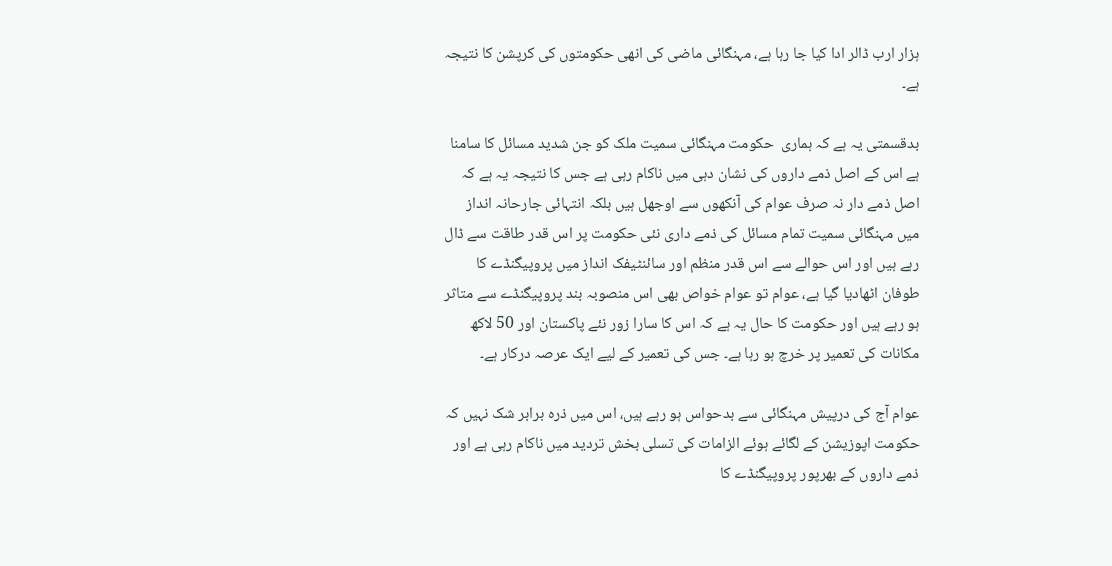ہزار ارب ڈالر ادا کیا جا رہا ہے، مہنگائی ماضی کی انھی حکومتوں کی کرپشن کا نتیجہ ہے۔

بدقسمتی یہ ہے کہ ہماری  حکومت مہنگائی سمیت ملک کو جن شدید مسائل کا سامنا ہے اس کے اصل ذمے داروں کی نشان دہی میں ناکام رہی ہے جس کا نتیجہ یہ ہے کہ اصل ذمے دار نہ صرف عوام کی آنکھوں سے اوجھل ہیں بلکہ انتہائی جارحانہ انداز میں مہنگائی سمیت تمام مسائل کی ذمے داری نئی حکومت پر اس قدر طاقت سے ڈال رہے ہیں اور اس حوالے سے اس قدر منظم اور سائنٹیفک انداز میں پروپیگنڈے کا طوفان اٹھادیا گیا ہے، عوام تو عوام خواص بھی اس منصوبہ بند پروپیگنڈے سے متاثر ہو رہے ہیں اور حکومت کا حال یہ ہے کہ اس کا سارا زور نئے پاکستان اور 50 لاکھ مکانات کی تعمیر پر خرچ ہو رہا ہے۔ جس کی تعمیر کے لیے ایک عرصہ درکار ہے۔

عوام آج کی درپیش مہنگائی سے بدحواس ہو رہے ہیں، اس میں ذرہ برابر شک نہیں کہ حکومت اپوزیشن کے لگائے ہوئے الزامات کی تسلی بخش تردید میں ناکام رہی ہے اور ذمے داروں کے بھرپور پروپیگنڈے کا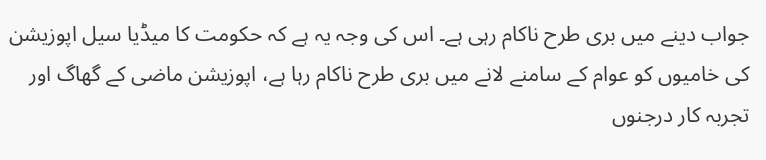جواب دینے میں بری طرح ناکام رہی ہے۔ اس کی وجہ یہ ہے کہ حکومت کا میڈیا سیل اپوزیشن کی خامیوں کو عوام کے سامنے لانے میں بری طرح ناکام رہا ہے، اپوزیشن ماضی کے گھاگ اور تجربہ کار درجنوں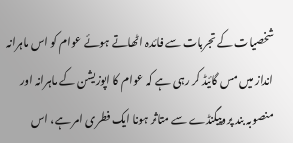شخصیات کے تجربات سے فائدہ اٹھاتے ہوئے عوام کو اس ماہرانہ انداز میں مس گائیڈ کر رہی ہے کہ عوام کا اپوزیشن کے ماہرانہ اور منصوبہ بند پروپیگنڈے سے متاثر ہونا ایک فطری امر ہے، اس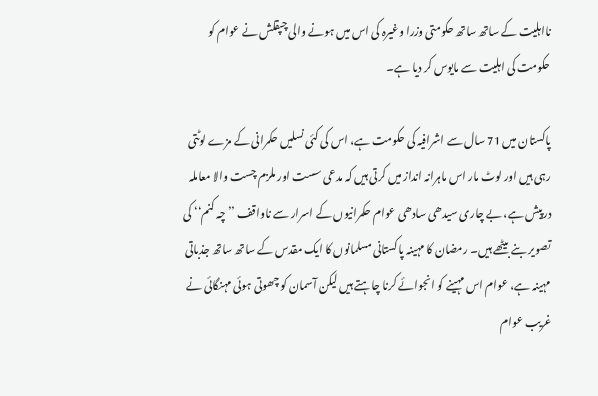نااہلیت کے ساتھ ساتھ حکومتی وزرا وغیرہ کی اس میں ہونے والی چپقلش نے عوام کو حکومت کی اہلیت سے مایوس کر دیا ہے۔

پاکستان میں 71 سال سے اشرافیہ کی حکومت ہے، اس کی کئی نسلیں حکمرانی کے مزے لوٹتی رہی ہیں اور لوٹ مار اس ماہرانہ انداز میں کرتی ہیں کہ مدعی سست اور ملزم چست والا معاملہ درپیش ہے، بے چاری سیدھی سادھی عوام حکمرانیوں کے اسرار سے ناواقف ’’چہ کنم‘‘ کی تصویر بنے بیٹھے ہیں۔ رمضان کا مہینہ پاکستانی مسلمانوں کا ایک مقدس کے ساتھ ساتھ جذباتی مہینہ ہے، عوام اس مہینے کو انجوائے کرنا چاہتے ہیں لیکن آسمان کو چھوتی ہوئی مہنگائی نے غریب عوام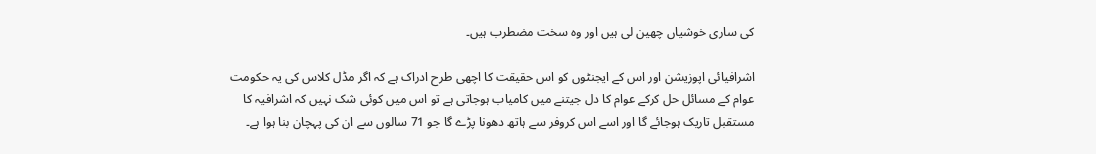کی ساری خوشیاں چھین لی ہیں اور وہ سخت مضطرب ہیں۔

اشرافیائی اپوزیشن اور اس کے ایجنٹوں کو اس حقیقت کا اچھی طرح ادراک ہے کہ اگر مڈل کلاس کی یہ حکومت عوام کے مسائل حل کرکے عوام کا دل جیتنے میں کامیاب ہوجاتی ہے تو اس میں کوئی شک نہیں کہ اشرافیہ کا مستقبل تاریک ہوجائے گا اور اسے اس کروفر سے ہاتھ دھونا پڑے گا جو 71 سالوں سے ان کی پہچان بنا ہوا ہے۔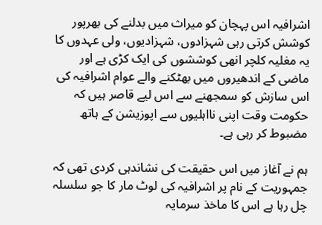اشرافیہ اس پہچان کو میراث میں بدلنے کی بھرپور کوشش کرتی رہی شہزادوں، شہزادیوں، ولی عہدوں کا یہ مغلیہ کلچر انھی کوششوں کی ایک کڑی ہے اور ماضی کے اندھیروں میں بھٹکنے والے عوام اشرافیہ کی اس سازش کو سمجھنے سے اس لیے قاصر ہیں کہ حکومت وقت اپنی نااہلیوں سے اپوزیشن کے ہاتھ مضبوط کر رہی ہے۔

ہم نے آغاز میں اس حقیقت کی نشاندہی کردی تھی کہ جمہوریت کے نام پر اشرافیہ کی لوٹ مار کا جو سلسلہ چل رہا ہے اس کا ماخذ سرمایہ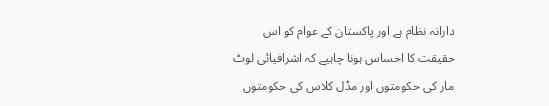دارانہ نظام ہے اور پاکستان کے عوام کو اس حقیقت کا احساس ہونا چاہیے کہ اشرافیائی لوٹ مار کی حکومتوں اور مڈل کلاس کی حکومتوں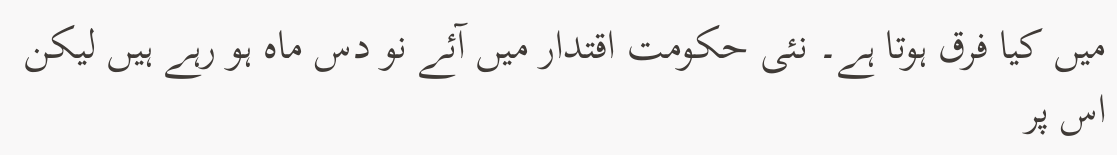میں کیا فرق ہوتا ہے۔ نئی حکومت اقتدار میں آئے نو دس ماہ ہو رہے ہیں لیکن اس پر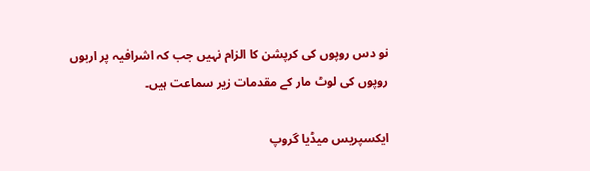نو دس روپوں کی کرپشن کا الزام نہیں جب کہ اشرافیہ پر اربوں روپوں کی لوٹ مار کے مقدمات زیر سماعت ہیں۔

ایکسپریس میڈیا گروپ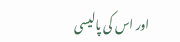اور اس کی پالیسی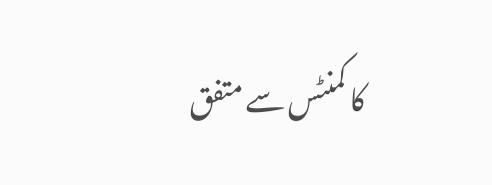کا کمنٹس سے متفق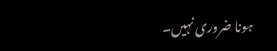ہونا ضروری نہیں۔